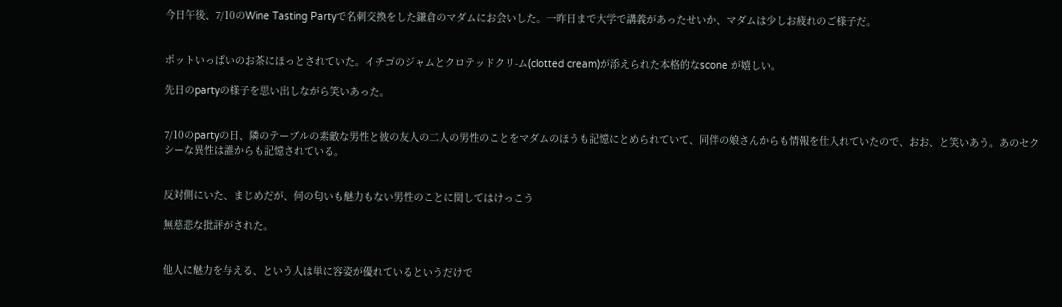今日午後、7/10のWine Tasting Partyで名刺交換をした鎌倉のマダムにお会いした。一昨日まで大学で講義があったせいか、マダムは少しお疲れのご様子だ。


ポットいっぱいのお茶にほっとされていた。イチゴのジャムとクロテッドクリ-ム(clotted cream)が添えられた本格的なscone が嬉しい。

先日のpartyの様子を思い出しながら笑いあった。


7/10のpartyの日、隣のテーブルの素敵な男性と彼の友人の二人の男性のことをマダムのほうも記憶にとめられていて、同伴の娘さんからも情報を仕入れていたので、おお、と笑いあう。あのセクシーな異性は誰からも記憶されている。


反対側にいた、まじめだが、何の匂いも魅力もない男性のことに関してはけっこう

無慈悲な批評がされた。


他人に魅力を与える、という人は単に容姿が優れているというだけで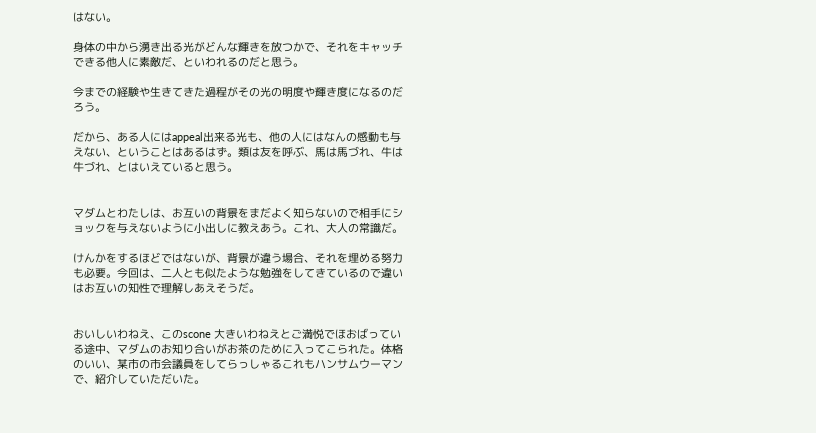はない。

身体の中から湧き出る光がどんな輝きを放つかで、それをキャッチできる他人に素敵だ、といわれるのだと思う。

今までの経験や生きてきた過程がその光の明度や輝き度になるのだろう。

だから、ある人にはappeal出来る光も、他の人にはなんの感動も与えない、ということはあるはず。類は友を呼ぶ、馬は馬づれ、牛は牛づれ、とはいえていると思う。


マダムとわたしは、お互いの背景をまだよく知らないので相手にショックを与えないように小出しに教えあう。これ、大人の常識だ。

けんかをするほどではないが、背景が違う場合、それを埋める努力も必要。今回は、二人とも似たような勉強をしてきているので違いはお互いの知性で理解しあえそうだ。


おいしいわねえ、このscone 大きいわねえとご満悦でほおばっている途中、マダムのお知り合いがお茶のために入ってこられた。体格のいい、某市の市会議員をしてらっしゃるこれもハンサムウーマンで、紹介していただいた。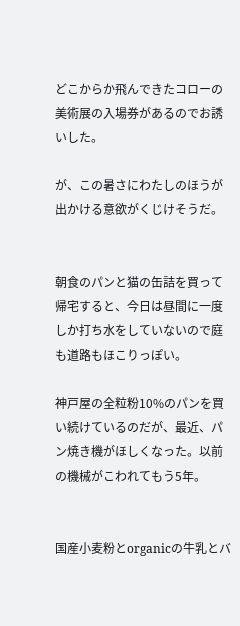どこからか飛んできたコローの美術展の入場券があるのでお誘いした。

が、この暑さにわたしのほうが出かける意欲がくじけそうだ。


朝食のパンと猫の缶詰を買って帰宅すると、今日は昼間に一度しか打ち水をしていないので庭も道路もほこりっぽい。

神戸屋の全粒粉10%のパンを買い続けているのだが、最近、パン焼き機がほしくなった。以前の機械がこわれてもう5年。


国産小麦粉とorganicの牛乳とバ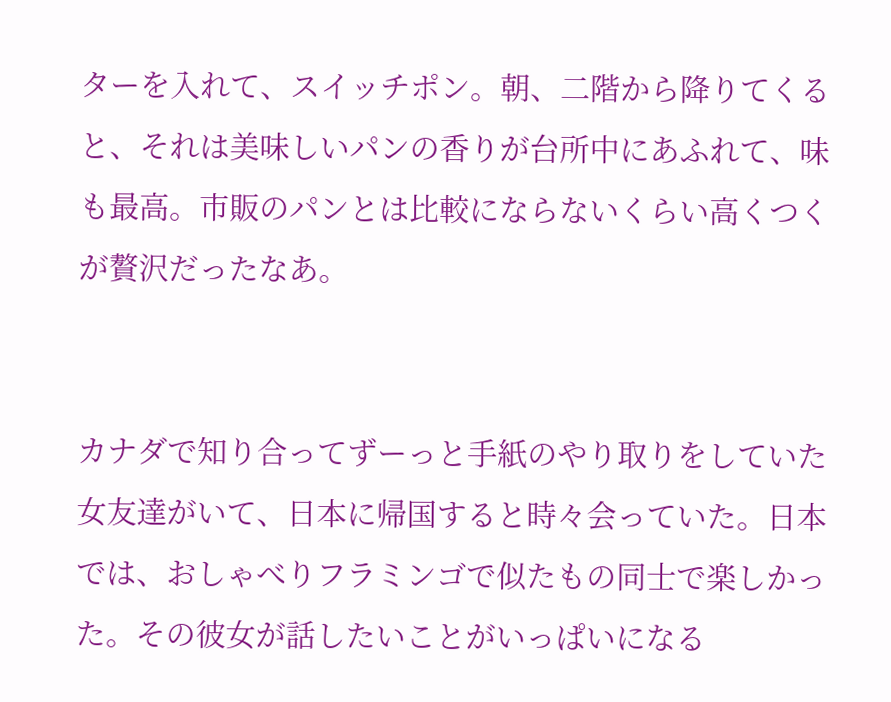ターを入れて、スイッチポン。朝、二階から降りてくると、それは美味しいパンの香りが台所中にあふれて、味も最高。市販のパンとは比較にならないくらい高くつくが贅沢だったなあ。


カナダで知り合ってずーっと手紙のやり取りをしていた女友達がいて、日本に帰国すると時々会っていた。日本では、おしゃべりフラミンゴで似たもの同士で楽しかった。その彼女が話したいことがいっぱいになる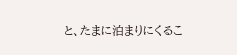と、たまに泊まりにくるこ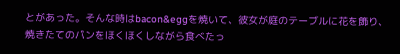とがあった。そんな時はbacon&eggを焼いて、彼女が庭のテーブルに花を飾り、焼きたてのパンをほくほくしながら食べたっ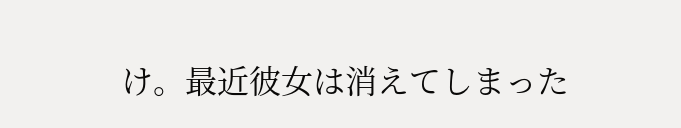け。最近彼女は消えてしまった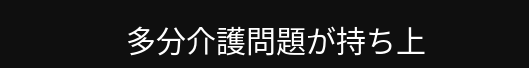多分介護問題が持ち上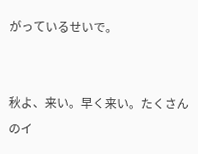がっているせいで。


秋よ、来い。早く来い。たくさんのイ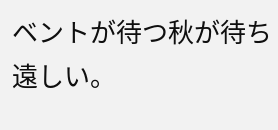ベントが待つ秋が待ち遠しい。